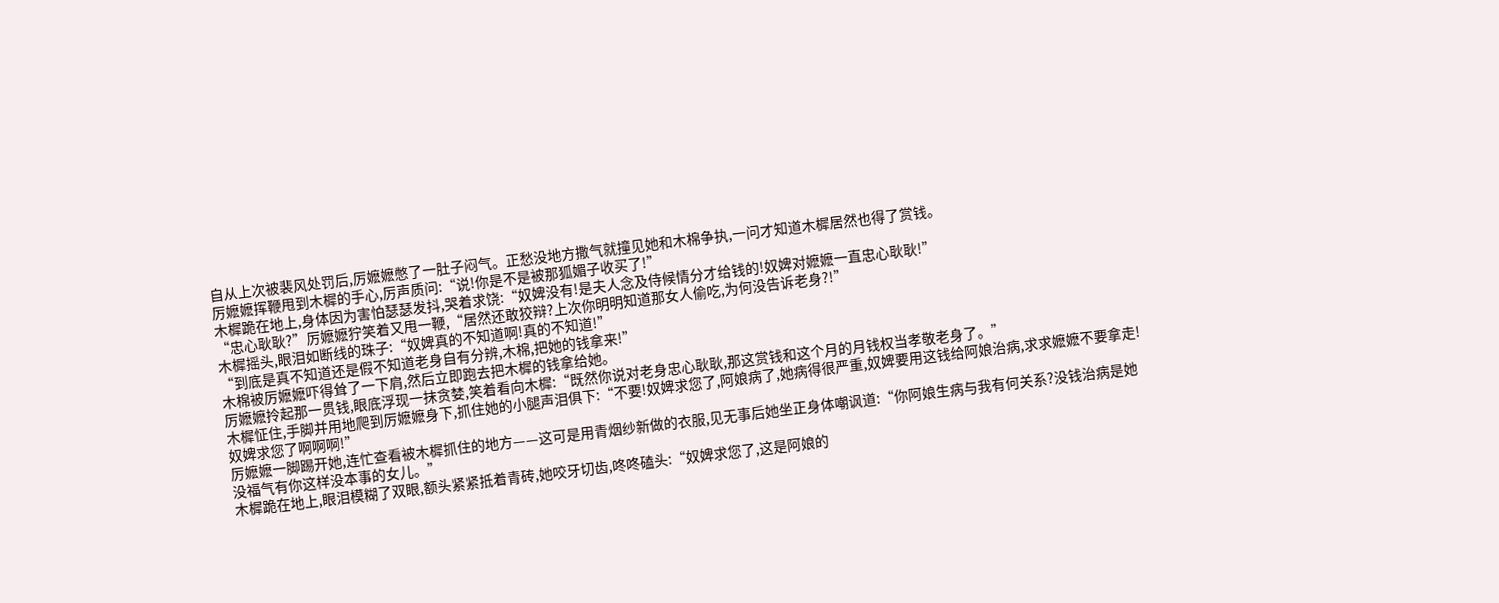自从上次被裴风处罚后,厉嬷嬷憋了一肚子闷气。正愁没地方撒气就撞见她和木棉争执,一问才知道木樨居然也得了赏钱。
厉嬷嬷挥鞭甩到木樨的手心,厉声质问:“说!你是不是被那狐媚子收买了!”
木樨跪在地上,身体因为害怕瑟瑟发抖,哭着求饶:“奴婢没有!是夫人念及侍候情分才给钱的!奴婢对嬷嬷一直忠心耿耿!”
“忠心耿耿?”厉嬷嬷狞笑着又甩一鞭,“居然还敢狡辩?上次你明明知道那女人偷吃,为何没告诉老身?!”
木樨摇头,眼泪如断线的珠子:“奴婢真的不知道啊!真的不知道!”
“到底是真不知道还是假不知道老身自有分辨,木棉,把她的钱拿来!”
木棉被厉嬷嬷吓得耸了一下肩,然后立即跑去把木樨的钱拿给她。
厉嬷嬷拎起那一贯钱,眼底浮现一抹贪婪,笑着看向木樨:“既然你说对老身忠心耿耿,那这赏钱和这个月的月钱权当孝敬老身了。”
木樨怔住,手脚并用地爬到厉嬷嬷身下,抓住她的小腿声泪俱下:“不要!奴婢求您了,阿娘病了,她病得很严重,奴婢要用这钱给阿娘治病,求求嬷嬷不要拿走!奴婢求您了啊啊啊!”
厉嬷嬷一脚踢开她,连忙查看被木樨抓住的地方——这可是用青烟纱新做的衣服,见无事后她坐正身体嘲讽道:“你阿娘生病与我有何关系?没钱治病是她没福气有你这样没本事的女儿。”
木樨跪在地上,眼泪模糊了双眼,额头紧紧抵着青砖,她咬牙切齿,咚咚磕头:“奴婢求您了,这是阿娘的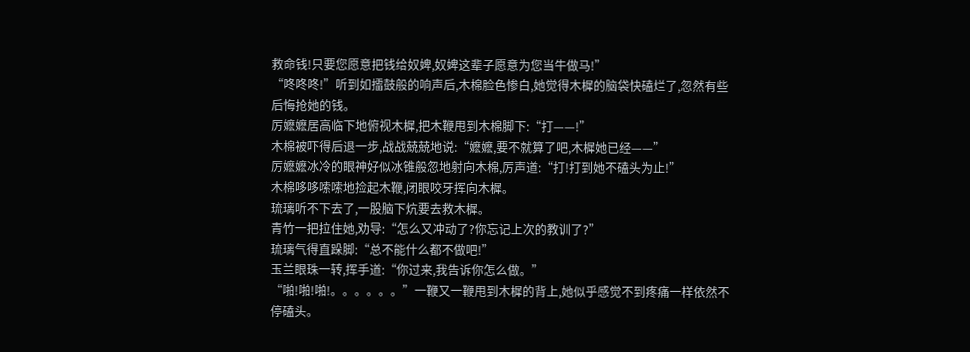救命钱!只要您愿意把钱给奴婢,奴婢这辈子愿意为您当牛做马!”
“咚咚咚!”听到如擂鼓般的响声后,木棉脸色惨白,她觉得木樨的脑袋快磕烂了,忽然有些后悔抢她的钱。
厉嬷嬷居高临下地俯视木樨,把木鞭甩到木棉脚下:“打——!”
木棉被吓得后退一步,战战兢兢地说:“嬷嬷,要不就算了吧,木樨她已经——”
厉嬷嬷冰冷的眼神好似冰锥般忽地射向木棉,厉声道:“打!打到她不磕头为止!”
木棉哆哆嗦嗦地捡起木鞭,闭眼咬牙挥向木樨。
琉璃听不下去了,一股脑下炕要去救木樨。
青竹一把拉住她,劝导:“怎么又冲动了?你忘记上次的教训了?”
琉璃气得直跺脚:“总不能什么都不做吧!”
玉兰眼珠一转,挥手道:“你过来,我告诉你怎么做。”
“啪!啪!啪!。。。。。。”一鞭又一鞭甩到木樨的背上,她似乎感觉不到疼痛一样依然不停磕头。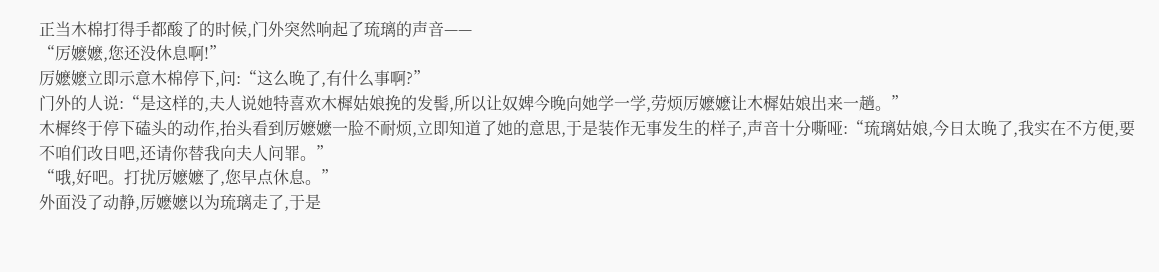正当木棉打得手都酸了的时候,门外突然响起了琉璃的声音——
“厉嬷嬷,您还没休息啊!”
厉嬷嬷立即示意木棉停下,问:“这么晚了,有什么事啊?”
门外的人说:“是这样的,夫人说她特喜欢木樨姑娘挽的发髻,所以让奴婢今晚向她学一学,劳烦厉嬷嬷让木樨姑娘出来一趟。”
木樨终于停下磕头的动作,抬头看到厉嬷嬷一脸不耐烦,立即知道了她的意思,于是装作无事发生的样子,声音十分嘶哑:“琉璃姑娘,今日太晚了,我实在不方便,要不咱们改日吧,还请你替我向夫人问罪。”
“哦,好吧。打扰厉嬷嬷了,您早点休息。”
外面没了动静,厉嬷嬷以为琉璃走了,于是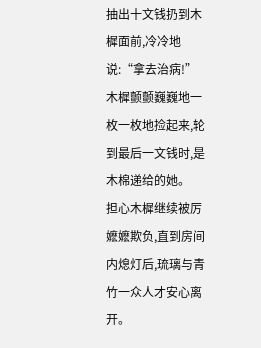抽出十文钱扔到木樨面前,冷冷地说:“拿去治病!”
木樨颤颤巍巍地一枚一枚地捡起来,轮到最后一文钱时,是木棉递给的她。
担心木樨继续被厉嬷嬷欺负,直到房间内熄灯后,琉璃与青竹一众人才安心离开。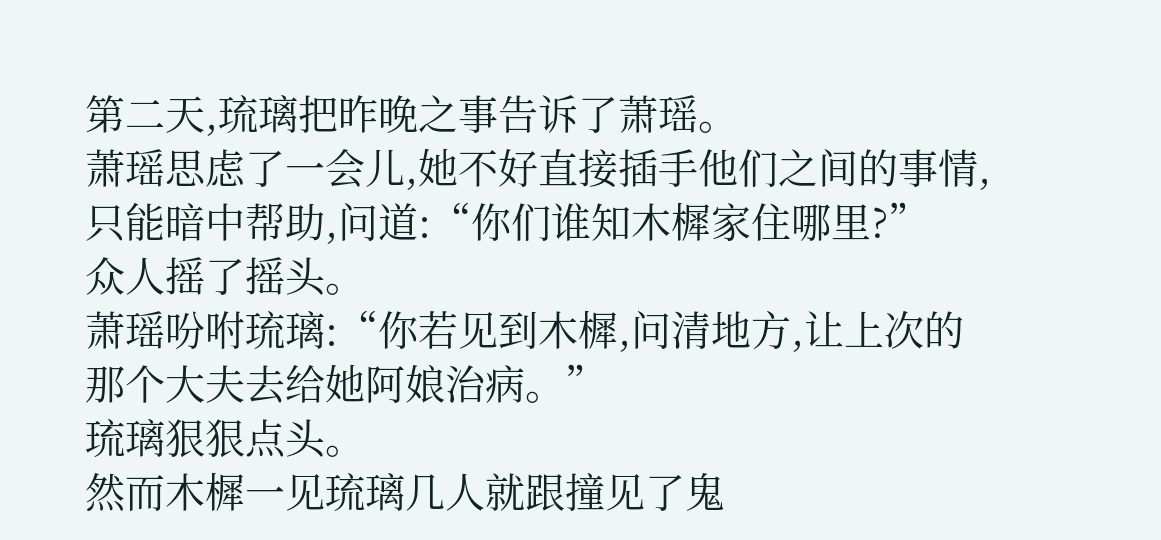第二天,琉璃把昨晚之事告诉了萧瑶。
萧瑶思虑了一会儿,她不好直接插手他们之间的事情,只能暗中帮助,问道:“你们谁知木樨家住哪里?”
众人摇了摇头。
萧瑶吩咐琉璃:“你若见到木樨,问清地方,让上次的那个大夫去给她阿娘治病。”
琉璃狠狠点头。
然而木樨一见琉璃几人就跟撞见了鬼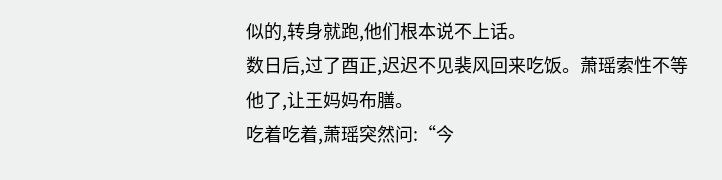似的,转身就跑,他们根本说不上话。
数日后,过了酉正,迟迟不见裴风回来吃饭。萧瑶索性不等他了,让王妈妈布膳。
吃着吃着,萧瑶突然问:“今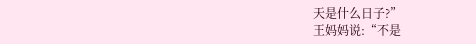天是什么日子?”
王妈妈说:“不是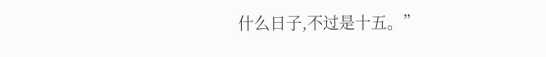什么日子,不过是十五。”